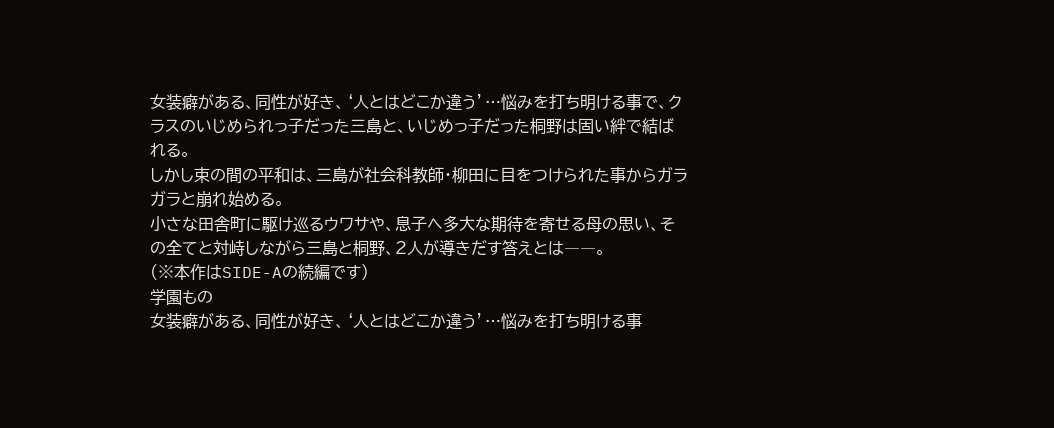女装癖がある、同性が好き、‘人とはどこか違う’…悩みを打ち明ける事で、クラスのいじめられっ子だった三島と、いじめっ子だった桐野は固い絆で結ばれる。
しかし束の間の平和は、三島が社会科教師・柳田に目をつけられた事からガラガラと崩れ始める。
小さな田舎町に駆け巡るウワサや、息子へ多大な期待を寄せる母の思い、その全てと対峙しながら三島と桐野、2人が導きだす答えとは――。
(※本作はSIDE-Aの続編です)
学園もの
女装癖がある、同性が好き、‘人とはどこか違う’…悩みを打ち明ける事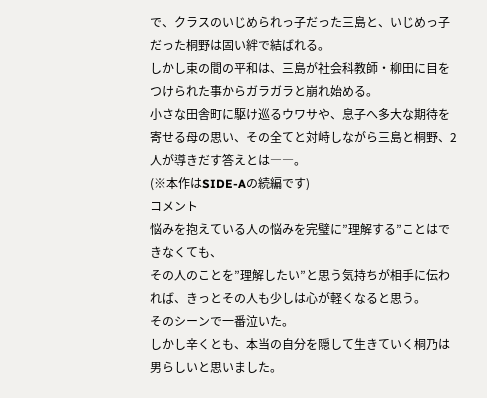で、クラスのいじめられっ子だった三島と、いじめっ子だった桐野は固い絆で結ばれる。
しかし束の間の平和は、三島が社会科教師・柳田に目をつけられた事からガラガラと崩れ始める。
小さな田舎町に駆け巡るウワサや、息子へ多大な期待を寄せる母の思い、その全てと対峙しながら三島と桐野、2人が導きだす答えとは――。
(※本作はSIDE-Aの続編です)
コメント
悩みを抱えている人の悩みを完璧に”理解する”ことはできなくても、
その人のことを”理解したい”と思う気持ちが相手に伝われば、きっとその人も少しは心が軽くなると思う。
そのシーンで一番泣いた。
しかし辛くとも、本当の自分を隠して生きていく桐乃は男らしいと思いました。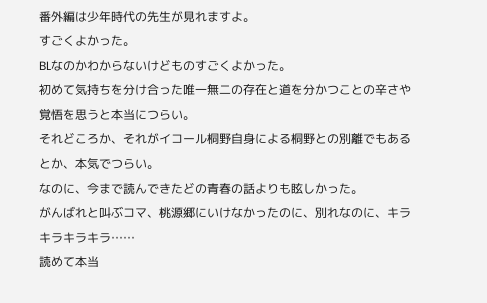番外編は少年時代の先生が見れますよ。
すごくよかった。
BLなのかわからないけどものすごくよかった。
初めて気持ちを分け合った唯一無二の存在と道を分かつことの辛さや覚悟を思うと本当につらい。
それどころか、それがイコール桐野自身による桐野との別離でもあるとか、本気でつらい。
なのに、今まで読んできたどの青春の話よりも眩しかった。
がんばれと叫ぶコマ、桃源郷にいけなかったのに、別れなのに、キラキラキラキラ……
読めて本当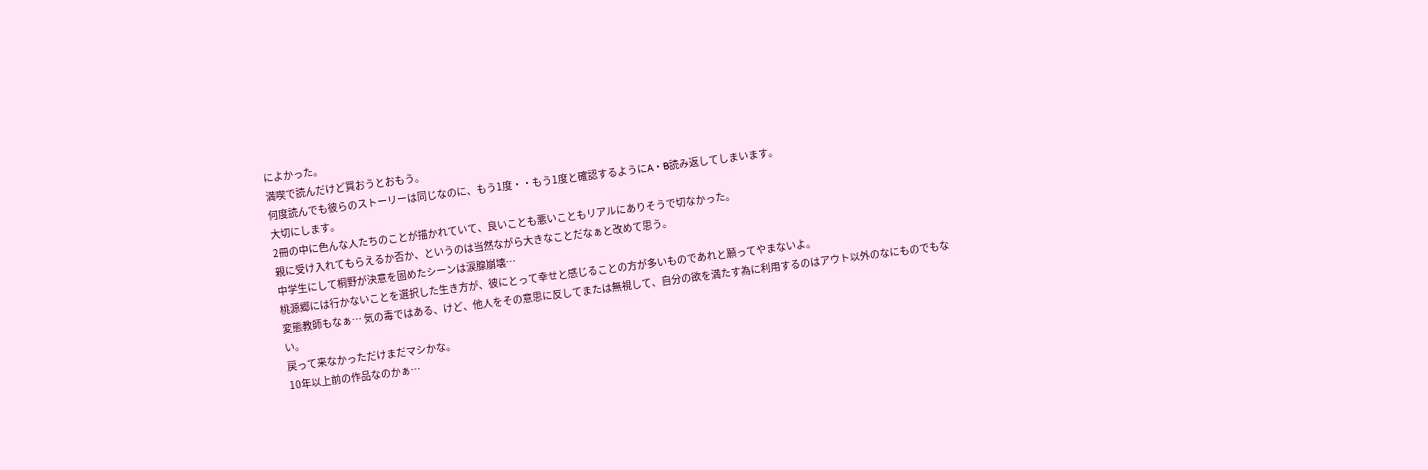によかった。
満喫で読んだけど買おうとおもう。
何度読んでも彼らのストーリーは同じなのに、もう1度・・もう1度と確認するようにA・B読み返してしまいます。
大切にします。
2冊の中に色んな人たちのことが描かれていて、良いことも悪いこともリアルにありそうで切なかった。
親に受け入れてもらえるか否か、というのは当然ながら大きなことだなぁと改めて思う。
中学生にして桐野が決意を固めたシーンは涙腺崩壊…
桃源郷には行かないことを選択した生き方が、彼にとって幸せと感じることの方が多いものであれと願ってやまないよ。
変態教師もなぁ… 気の毒ではある、けど、他人をその意思に反してまたは無視して、自分の欲を満たす為に利用するのはアウト以外のなにものでもない。
戻って来なかっただけまだマシかな。
10年以上前の作品なのかぁ…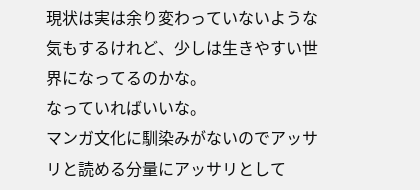現状は実は余り変わっていないような気もするけれど、少しは生きやすい世界になってるのかな。
なっていればいいな。
マンガ文化に馴染みがないのでアッサリと読める分量にアッサリとして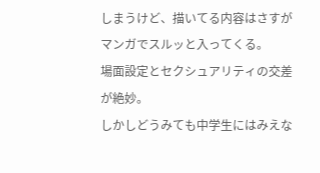しまうけど、描いてる内容はさすがマンガでスルッと入ってくる。
場面設定とセクシュアリティの交差が絶妙。
しかしどうみても中学生にはみえな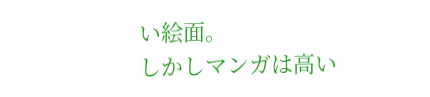い絵面。
しかしマンガは高い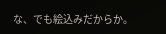な、でも絵込みだからか。